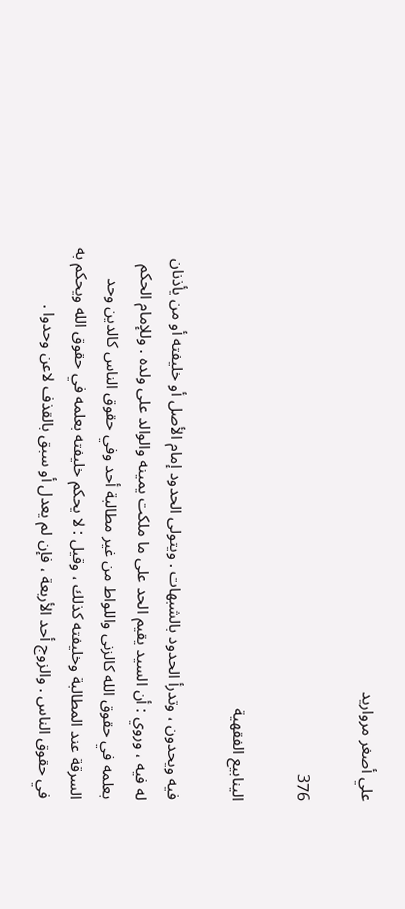علي أصغر مرواريد

376

الينابيع الفقهية

فيه ويحدون ، وتدرأ الحدود بالشبهات . ويتولى الحدود إمام الأصل أو خليفته أو من يأذنان له فيه ، وروي : أن السيد يقيم الحد على ما ملكت يمينه والوالد على ولده . وللإمام الحكم بعلمه في حقوق الله كالزنى واللواط من غير مطالبة أحد وفي حقوق الناس كالدين وحد السرقة عند المطالبة وخليفته كذلك ، وقيل : لا يحكم خليفته بعلمه في حقوق الله ويحكم به في حقوق الناس . والزوج أحد الأربعة ، فإن لم يعدل أو سبق بالقذف لاعن وحدوا .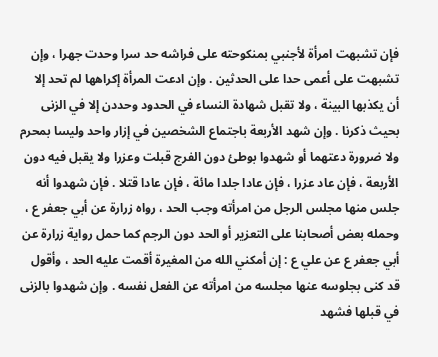فإن تشبهت امرأة لأجنبي بمنكوحته على فراشه حد سرا وحدت جهرا ، وإن تشبهت على أعمى حدا على الحدثين . وإن ادعت المرأة إكراهها لم تحد إلا أن يكذبها البينة ، ولا تقبل شهادة النساء في الحدود وحددن إلا في الزنى بحيث ذكرنا . وإن شهد الأربعة باجتماع الشخصين في إزار واحد وليسا بمحرم ولا ضرورة دعتهما أو شهدوا بوطئ دون الفرج قبلت وعزرا ولا يقبل فيه دون الأربعة ، فإن عاد عزرا ، فإن عادا جلدا مائة ، فإن عادا قتلا . فإن شهدوا أنه جلس منها مجلس الرجل من امرأته وجب الحد ، رواه زرارة عن أبي جعفر ع ، وحمله بعض أصحابنا على التعزير أو الحد دون الرجم كما حمل رواية زرارة عن أبي جعفر ع عن علي ع : إن أمكني الله من المغيرة أقمت عليه الحد ، وأقول قد كنى بجلوسه عنها مجلسه من امرأته عن الفعل نفسه . وإن شهدوا بالزنى في قبلها فشهد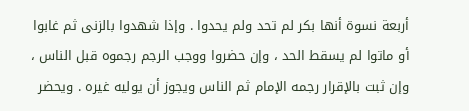أربعة نسوة أنها بكر لم تحد ولم يحدوا . وإذا شهدوا بالزنى ثم غابوا أو ماتوا لم يسقط الحد ، وإن حضروا ووجب الرجم رجموه قبل الناس ، وإن ثبت بالإقرار رجمه الإمام ثم الناس ويجوز أن يوليه غيره . ويحضر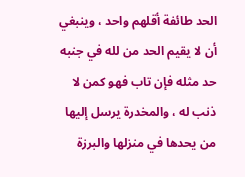الحد طائفة أقلهم واحد ، وينبغي أن لا يقيم الحد من لله في جنبه حد مثله فإن تاب فهو كمن لا ذنب له ، والمخدرة يرسل إليها من يحدها في منزلها والبرزة